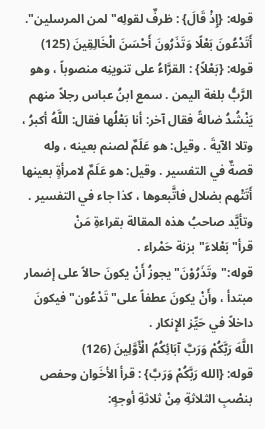قوله: {إِذْ قَالَ} : ظرفٌ لقولِه"لمن المرسلين".
أَتَدْعُونَ بَعْلًا وَتَذَرُونَ أَحْسَنَ الْخَالِقِينَ (125)
قوله: {بَعْلاً} : القرَّاءُ على تنوينِه منصوباً ، وهو الرَّبُّ بلغة اليمن . سمع ابنُ عباس رجلاً منهم يَنْشُدُ ضالةً فقال آخر: أنا بَعْلُها فقال: اللَّهُ أكبرُ ، وتلا الآيةَ . وقيل: هو عَلَمٌ لصنم بعينه ، وله قصةٌ في التفسير . وقيل: هو عَلَمٌ لامرأةٍ بعينها أَتَتْهم بضلال فاتَّبعوها ، كذا جاء في التفسير . وتأيَّد صاحبُ هذه المقالة بقراءةِ مَنْ قرأ"بَعْلاءَ"بزنة حَمْراء .
قوله:"وتَذَرُوْنَ"يجوزُ أَنْ يكونَ حالاً على إضمار مبتدأ ، وأَنْ يكونَ عطفاً على"تَدْعُون"فيكونَ داخلاً في حَيِّز الإِنكار .
اللَّهَ رَبَّكُمْ وَرَبَّ آبَائِكُمُ الْأَوَّلِينَ (126)
قوله: {الله رَبَّكُمْ وَرَبَّ} : قرأ الأخَوان وحفص بنصْبِ الثلاثةِ مِنْ ثلاثةِ أوجهٍ: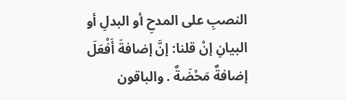النصبِ على المدحِ أو البدلِ أو البيانِ إنْ قلنا: إنَّ إضافةَ أَفْعَلَ إضافةٌ مَحْضَةٌ . والباقون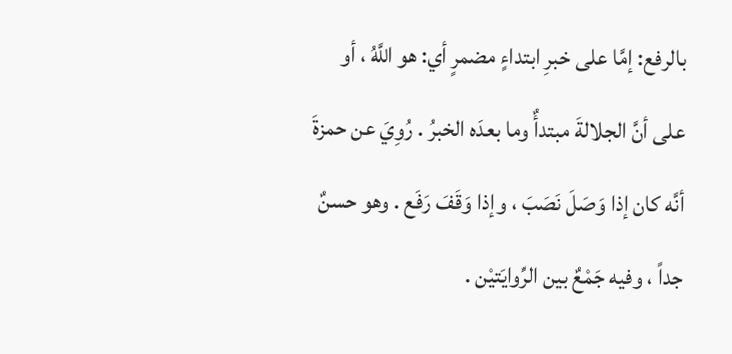بالرفع: إمَّا على خبرِ ابتداءٍ مضمرٍ أي: هو اللَّهُ ، أو على أنَّ الجلالةَ مبتدأٌ وما بعدَه الخبرُ . رُوِيَ عن حمزةَ أنَّه كان إذا وَصَلَ نَصَبَ ، وإذا وَقَفَ رَفَع . وهو حسنٌ جداً ، وفيه جَمْعٌ بين الرِّوايَتيْن .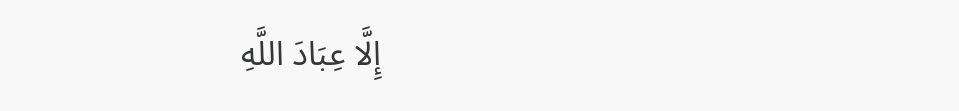إِلَّا عِبَادَ اللَّهِ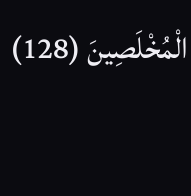الْمُخْلَصِينَ (128)